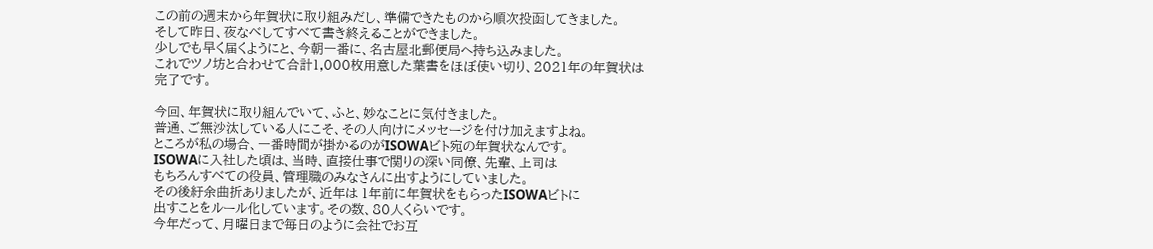この前の週末から年賀状に取り組みだし、準備できたものから順次投函してきました。
そして昨日、夜なべしてすべて書き終えることができました。
少しでも早く届くようにと、今朝一番に、名古屋北郵便局へ持ち込みました。
これでツノ坊と合わせて合計1,000枚用意した葉書をほぼ使い切り、2021年の年賀状は
完了です。

今回、年賀状に取り組んでいて、ふと、妙なことに気付きました。
普通、ご無沙汰している人にこそ、その人向けにメッセージを付け加えますよね。
ところが私の場合、一番時間が掛かるのがISOWAビト宛の年賀状なんです。
ISOWAに入社した頃は、当時、直接仕事で関りの深い同僚、先輩、上司は
もちろんすべての役員、管理職のみなさんに出すようにしていました。
その後紆余曲折ありましたが、近年は 1年前に年賀状をもらったISOWAビトに
出すことをルール化しています。その数、80人くらいです。
今年だって、月曜日まで毎日のように会社でお互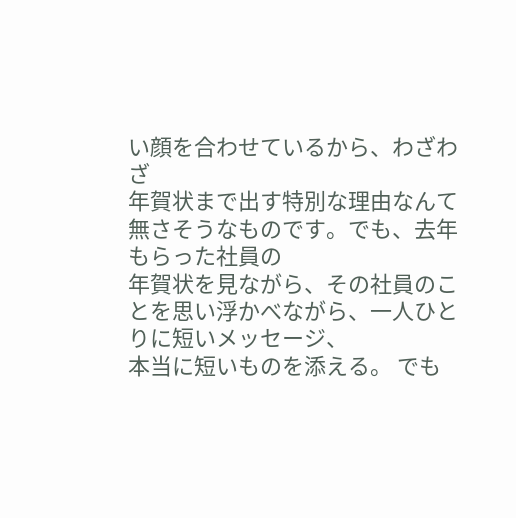い顔を合わせているから、わざわざ
年賀状まで出す特別な理由なんて無さそうなものです。でも、去年もらった社員の
年賀状を見ながら、その社員のことを思い浮かべながら、一人ひとりに短いメッセージ、
本当に短いものを添える。 でも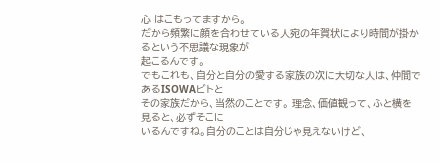心 はこもってますから。
だから頻繁に顔を合わせている人宛の年賀状により時間が掛かるという不思議な現象が
起こるんです。
でもこれも、自分と自分の愛する家族の次に大切な人は、仲間であるISOWAビトと
その家族だから、当然のことです。 理念、価値観って、ふと横を見ると、必ずそこに
いるんですね。自分のことは自分じゃ見えないけど、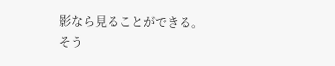影なら見ることができる。
そう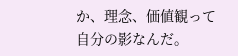か、理念、価値観って自分の影なんだ。